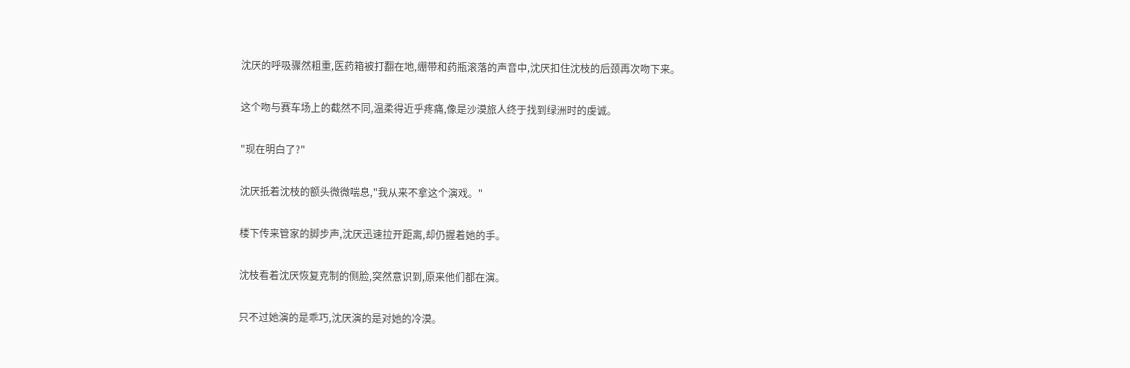沈厌的呼吸骤然粗重,医药箱被打翻在地,绷带和药瓶滚落的声音中,沈厌扣住沈枝的后颈再次吻下来。

这个吻与赛车场上的截然不同,温柔得近乎疼痛,像是沙漠旅人终于找到绿洲时的虔诚。

"现在明白了?"

沈厌抵着沈枝的额头微微喘息,"我从来不拿这个演戏。"

楼下传来管家的脚步声,沈厌迅速拉开距离,却仍握着她的手。

沈枝看着沈厌恢复克制的侧脸,突然意识到,原来他们都在演。

只不过她演的是乖巧,沈厌演的是对她的冷漠。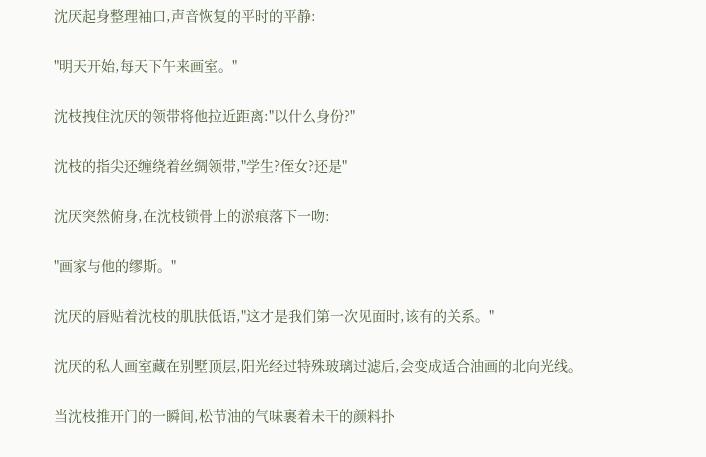沈厌起身整理袖口,声音恢复的平时的平静:

"明天开始,每天下午来画室。"

沈枝拽住沈厌的领带将他拉近距离:"以什么身份?"

沈枝的指尖还缠绕着丝绸领带,"学生?侄女?还是"

沈厌突然俯身,在沈枝锁骨上的淤痕落下一吻:

"画家与他的缪斯。"

沈厌的唇贴着沈枝的肌肤低语,"这才是我们第一次见面时,该有的关系。"

沈厌的私人画室藏在别墅顶层,阳光经过特殊玻璃过滤后,会变成适合油画的北向光线。

当沈枝推开门的一瞬间,松节油的气味裹着未干的颜料扑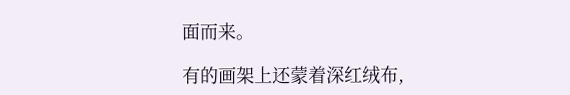面而来。

有的画架上还蒙着深红绒布,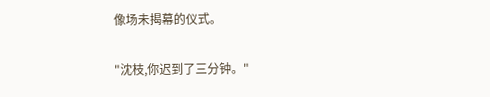像场未揭幕的仪式。

"沈枝,你迟到了三分钟。"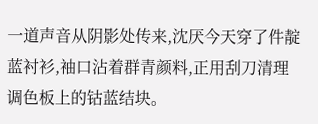一道声音从阴影处传来,沈厌今天穿了件靛蓝衬衫,袖口沾着群青颜料,正用刮刀清理调色板上的钴蓝结块。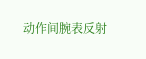动作间腕表反射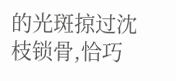的光斑掠过沈枝锁骨,恰巧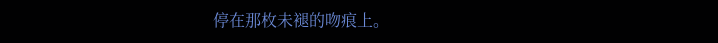停在那枚未褪的吻痕上。